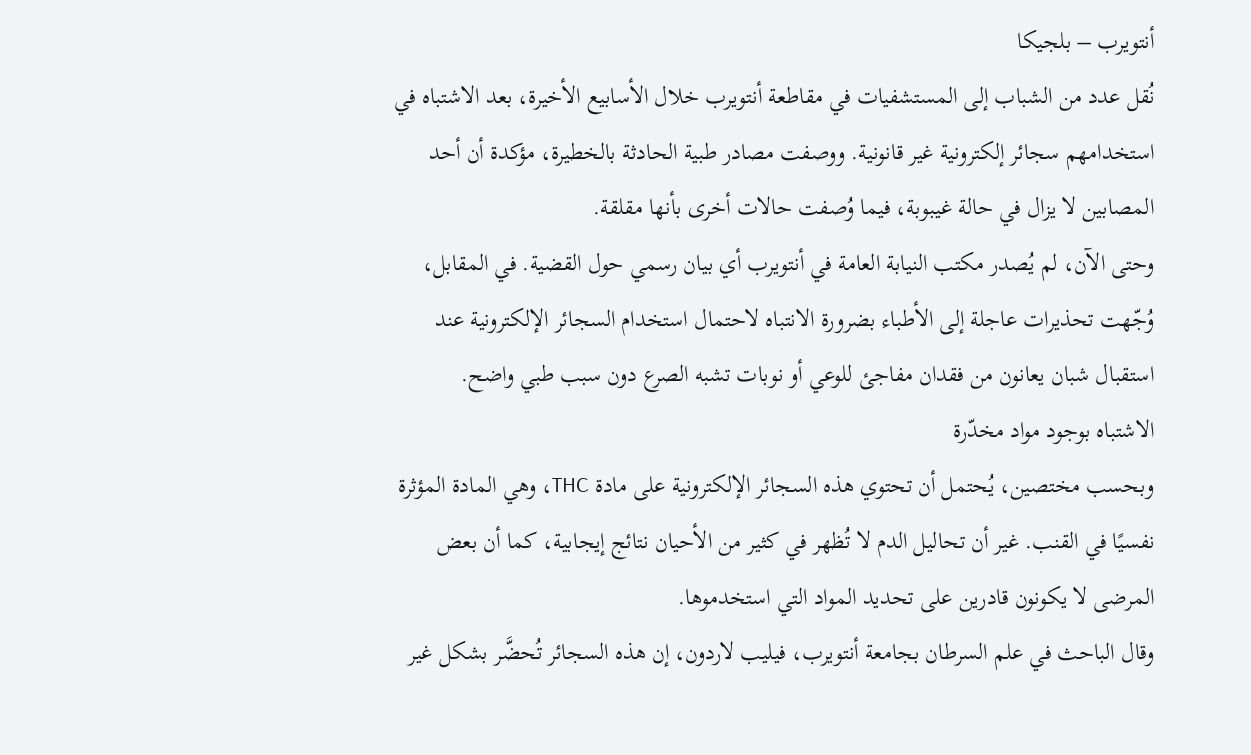أنتويرب – بلجيكا
نُقل عدد من الشباب إلى المستشفيات في مقاطعة أنتويرب خلال الأسابيع الأخيرة، بعد الاشتباه في استخدامهم سجائر إلكترونية غير قانونية. ووصفت مصادر طبية الحادثة بالخطيرة، مؤكدة أن أحد المصابين لا يزال في حالة غيبوبة، فيما وُصفت حالات أخرى بأنها مقلقة.
وحتى الآن، لم يُصدر مكتب النيابة العامة في أنتويرب أي بيان رسمي حول القضية. في المقابل، وُجّهت تحذيرات عاجلة إلى الأطباء بضرورة الانتباه لاحتمال استخدام السجائر الإلكترونية عند استقبال شبان يعانون من فقدان مفاجئ للوعي أو نوبات تشبه الصرع دون سبب طبي واضح.
الاشتباه بوجود مواد مخدّرة
وبحسب مختصين، يُحتمل أن تحتوي هذه السجائر الإلكترونية على مادة THC، وهي المادة المؤثرة نفسيًا في القنب. غير أن تحاليل الدم لا تُظهر في كثير من الأحيان نتائج إيجابية، كما أن بعض المرضى لا يكونون قادرين على تحديد المواد التي استخدموها.
وقال الباحث في علم السرطان بجامعة أنتويرب، فيليب لاردون، إن هذه السجائر تُحضَّر بشكل غير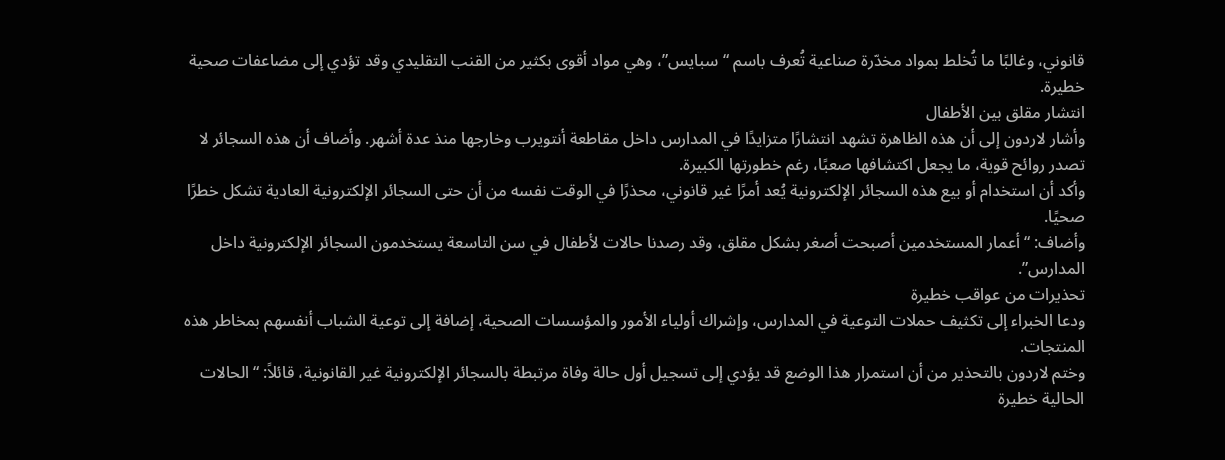قانوني، وغالبًا ما تُخلط بمواد مخدّرة صناعية تُعرف باسم “سبايس”، وهي مواد أقوى بكثير من القنب التقليدي وقد تؤدي إلى مضاعفات صحية خطيرة.
انتشار مقلق بين الأطفال
وأشار لاردون إلى أن هذه الظاهرة تشهد انتشارًا متزايدًا في المدارس داخل مقاطعة أنتويرب وخارجها منذ عدة أشهر. وأضاف أن هذه السجائر لا تصدر روائح قوية، ما يجعل اكتشافها صعبًا، رغم خطورتها الكبيرة.
وأكد أن استخدام أو بيع هذه السجائر الإلكترونية يُعد أمرًا غير قانوني، محذرًا في الوقت نفسه من أن حتى السجائر الإلكترونية العادية تشكل خطرًا صحيًا.
وأضاف: “أعمار المستخدمين أصبحت أصغر بشكل مقلق، وقد رصدنا حالات لأطفال في سن التاسعة يستخدمون السجائر الإلكترونية داخل المدارس”.
تحذيرات من عواقب خطيرة
ودعا الخبراء إلى تكثيف حملات التوعية في المدارس، وإشراك أولياء الأمور والمؤسسات الصحية، إضافة إلى توعية الشباب أنفسهم بمخاطر هذه المنتجات.
وختم لاردون بالتحذير من أن استمرار هذا الوضع قد يؤدي إلى تسجيل أول حالة وفاة مرتبطة بالسجائر الإلكترونية غير القانونية، قائلاً: “الحالات الحالية خطيرة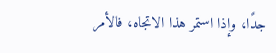جدًا، وإذا استمر هذا الاتجاه، فالأمر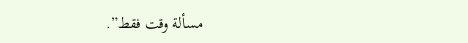مسألة وقت فقط”.